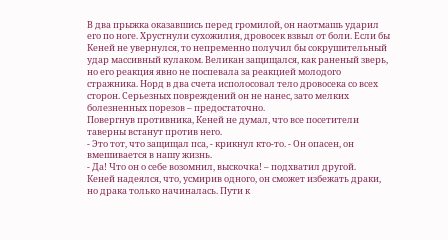В два прыжка оказавшись перед громилой, он наотмашь ударил его по ноге. Хрустнули сухожилия, дровосек взвыл от боли. Если бы Кеней не увернулся, то непременно получил бы сокрушительный удар массивный кулаком. Великан защищался, как раненый зверь, но его реакция явно не поспевала за реакцией молодого стражника. Норд в два счета исполосовал тело дровосека со всех сторон. Серьезных повреждений он не нанес, зато мелких болезненных порезов – предостаточно.
Повергнув противника, Кеней не думал, что все посетители таверны встанут против него.
- Это тот, что защищал пса, - крикнул кто-то. - Он опасен, он вмешивается в нашу жизнь.
- Да! Что он о себе возомнил, выскочка! – подхватил другой.
Кеней надеялся, что, усмирив одного, он сможет избежать драки, но драка только начиналась. Пути к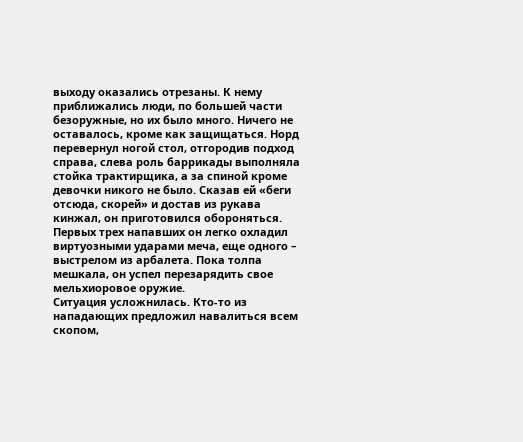выходу оказались отрезаны. К нему приближались люди, по большей части безоружные, но их было много. Ничего не оставалось, кроме как защищаться. Норд перевернул ногой стол, отгородив подход справа, слева роль баррикады выполняла стойка трактирщика, а за спиной кроме девочки никого не было. Сказав ей «беги отсюда, скорей» и достав из рукава кинжал, он приготовился обороняться.
Первых трех напавших он легко охладил виртуозными ударами меча, еще одного – выстрелом из арбалета. Пока толпа мешкала, он успел перезарядить свое мельхиоровое оружие.
Ситуация усложнилась. Кто-то из нападающих предложил навалиться всем скопом,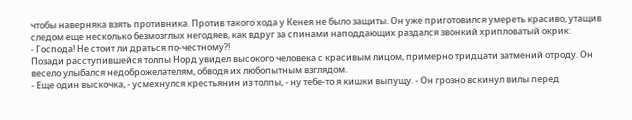чтобы наверняка взять противника. Против такого хода у Кенея не было защиты. Он уже приготовился умереть красиво, утащив следом еще несколько безмозглых негодяев, как вдруг за спинами наподдающих раздался звонкий хрипловатый окрик:
- Господа! Не стоит ли драться по-честному?!
Позади расступившейся толпы Норд увидел высокого человека с красивым лицом, примерно тридцати затмений отроду. Он весело улыбался недоброжелателям, обводя их любопытным взглядом.
- Еще один выскочка, - усмехнулся крестьянин из толпы, - ну тебе-то я кишки выпущу. - Он грозно вскинул вилы перед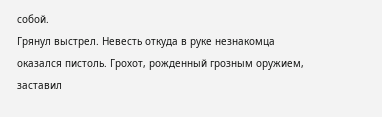собой.
Грянул выстрел. Невесть откуда в руке незнакомца оказался пистоль. Грохот, рожденный грозным оружием, заставил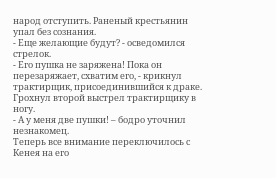народ отступить. Раненый крестьянин упал без сознания.
- Еще желающие будут? - осведомился стрелок.
- Его пушка не заряжена! Пока он перезаряжает, схватим его, - крикнул трактирщик, присоединившийся к драке.
Грохнул второй выстрел трактирщику в ногу.
- А у меня две пушки! – бодро уточнил незнакомец.
Теперь все внимание переключилось с Кенея на его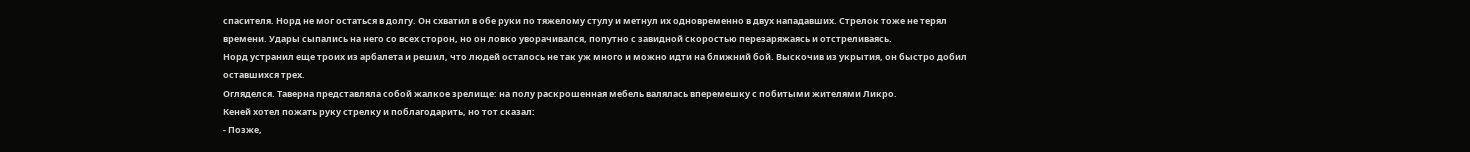спасителя. Норд не мог остаться в долгу. Он схватил в обе руки по тяжелому стулу и метнул их одновременно в двух нападавших. Стрелок тоже не терял времени. Удары сыпались на него со всех сторон, но он ловко уворачивался, попутно с завидной скоростью перезаряжаясь и отстреливаясь.
Норд устранил еще троих из арбалета и решил, что людей осталось не так уж много и можно идти на ближний бой. Выскочив из укрытия, он быстро добил оставшихся трех.
Огляделся. Таверна представляла собой жалкое зрелище: на полу раскрошенная мебель валялась вперемешку с побитыми жителями Ликро.
Кеней хотел пожать руку стрелку и поблагодарить, но тот сказал:
- Позже,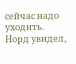сейчас надо уходить.
Норд увидел,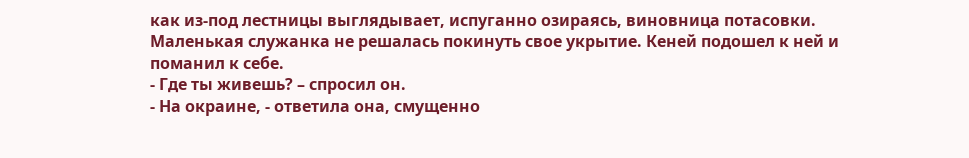как из-под лестницы выглядывает, испуганно озираясь, виновница потасовки. Маленькая служанка не решалась покинуть свое укрытие. Кеней подошел к ней и поманил к себе.
- Где ты живешь? – спросил он.
- На окраине, - ответила она, смущенно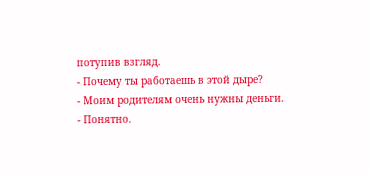потупив взгляд.
- Почему ты работаешь в этой дыре?
- Моим родителям очень нужны деньги.
- Понятно.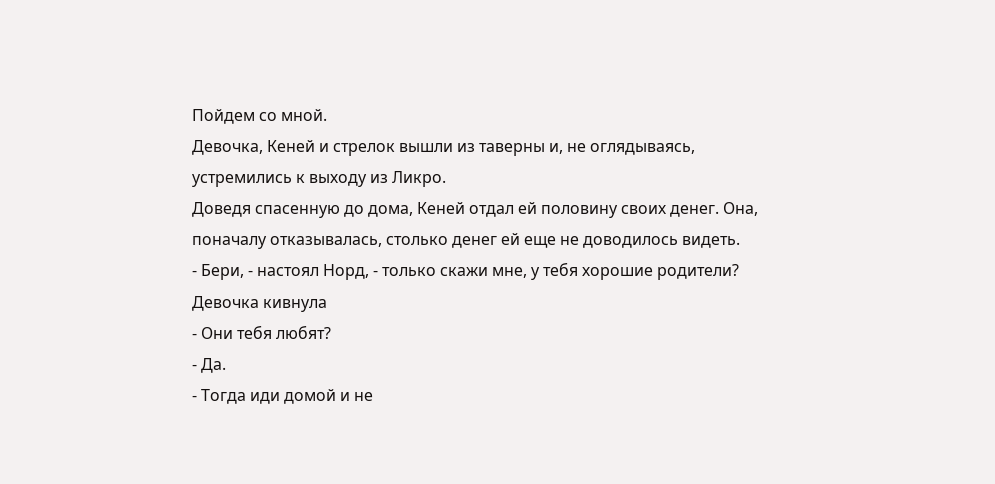Пойдем со мной.
Девочка, Кеней и стрелок вышли из таверны и, не оглядываясь, устремились к выходу из Ликро.
Доведя спасенную до дома, Кеней отдал ей половину своих денег. Она, поначалу отказывалась, столько денег ей еще не доводилось видеть.
- Бери, - настоял Норд, - только скажи мне, у тебя хорошие родители?
Девочка кивнула
- Они тебя любят?
- Да.
- Тогда иди домой и не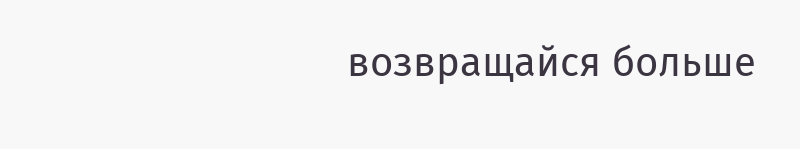возвращайся больше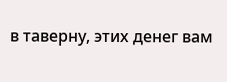в таверну, этих денег вам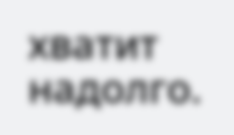хватит надолго.